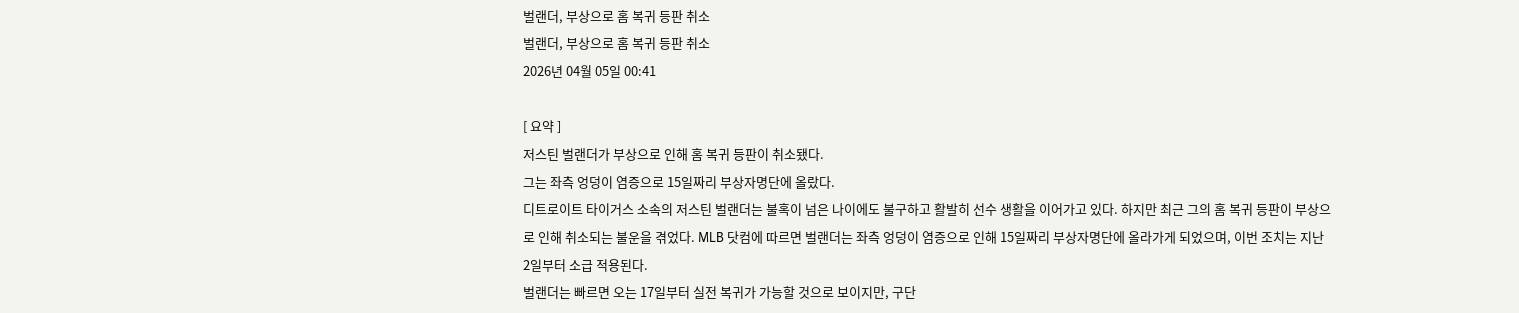벌랜더, 부상으로 홈 복귀 등판 취소
벌랜더, 부상으로 홈 복귀 등판 취소
2026년 04월 05일 00:41

[ 요약 ]
저스틴 벌랜더가 부상으로 인해 홈 복귀 등판이 취소됐다.
그는 좌측 엉덩이 염증으로 15일짜리 부상자명단에 올랐다.
디트로이트 타이거스 소속의 저스틴 벌랜더는 불혹이 넘은 나이에도 불구하고 활발히 선수 생활을 이어가고 있다. 하지만 최근 그의 홈 복귀 등판이 부상으로 인해 취소되는 불운을 겪었다. MLB 닷컴에 따르면 벌랜더는 좌측 엉덩이 염증으로 인해 15일짜리 부상자명단에 올라가게 되었으며, 이번 조치는 지난 2일부터 소급 적용된다.
벌랜더는 빠르면 오는 17일부터 실전 복귀가 가능할 것으로 보이지만, 구단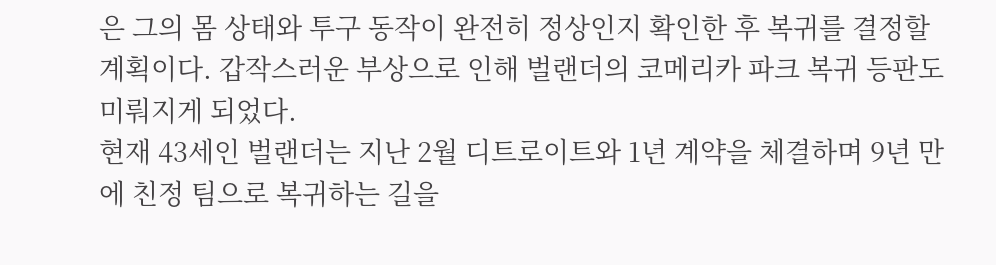은 그의 몸 상태와 투구 동작이 완전히 정상인지 확인한 후 복귀를 결정할 계획이다. 갑작스러운 부상으로 인해 벌랜더의 코메리카 파크 복귀 등판도 미뤄지게 되었다.
현재 43세인 벌랜더는 지난 2월 디트로이트와 1년 계약을 체결하며 9년 만에 친정 팀으로 복귀하는 길을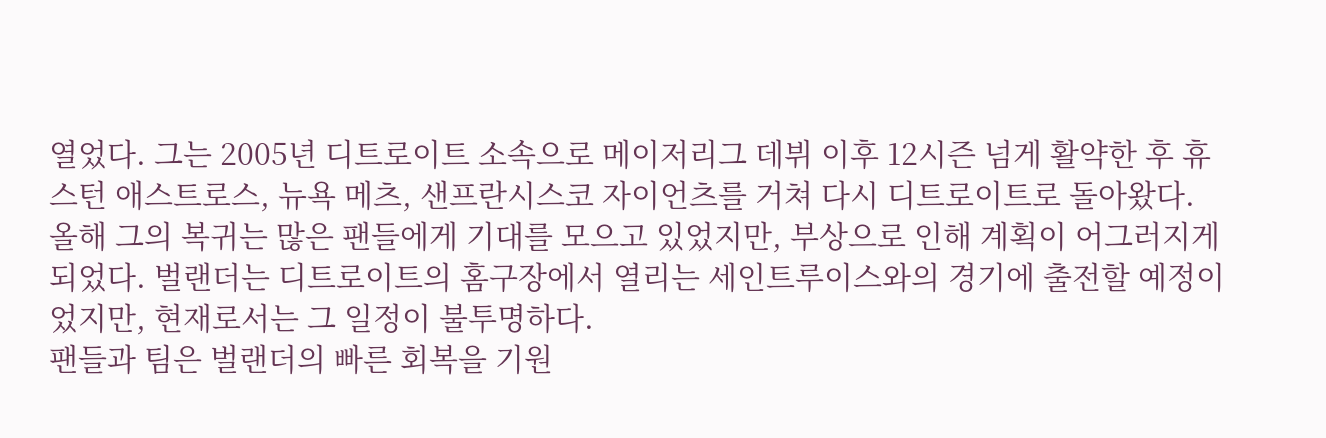열었다. 그는 2005년 디트로이트 소속으로 메이저리그 데뷔 이후 12시즌 넘게 활약한 후 휴스턴 애스트로스, 뉴욕 메츠, 샌프란시스코 자이언츠를 거쳐 다시 디트로이트로 돌아왔다.
올해 그의 복귀는 많은 팬들에게 기대를 모으고 있었지만, 부상으로 인해 계획이 어그러지게 되었다. 벌랜더는 디트로이트의 홈구장에서 열리는 세인트루이스와의 경기에 출전할 예정이었지만, 현재로서는 그 일정이 불투명하다.
팬들과 팀은 벌랜더의 빠른 회복을 기원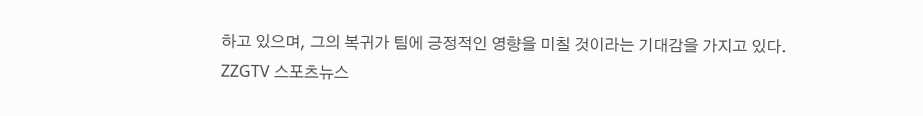하고 있으며, 그의 복귀가 팀에 긍정적인 영향을 미칠 것이라는 기대감을 가지고 있다.
ZZGTV 스포츠뉴스